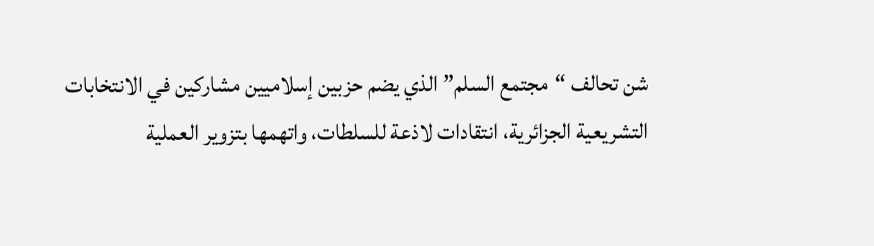شن تحالف “مجتمع السلم” الذي يضم حزبين إسلاميين مشاركين في الانتخابات التشريعية الجزائرية، انتقادات لاذعة للسلطات، واتهمها بتزوير العملية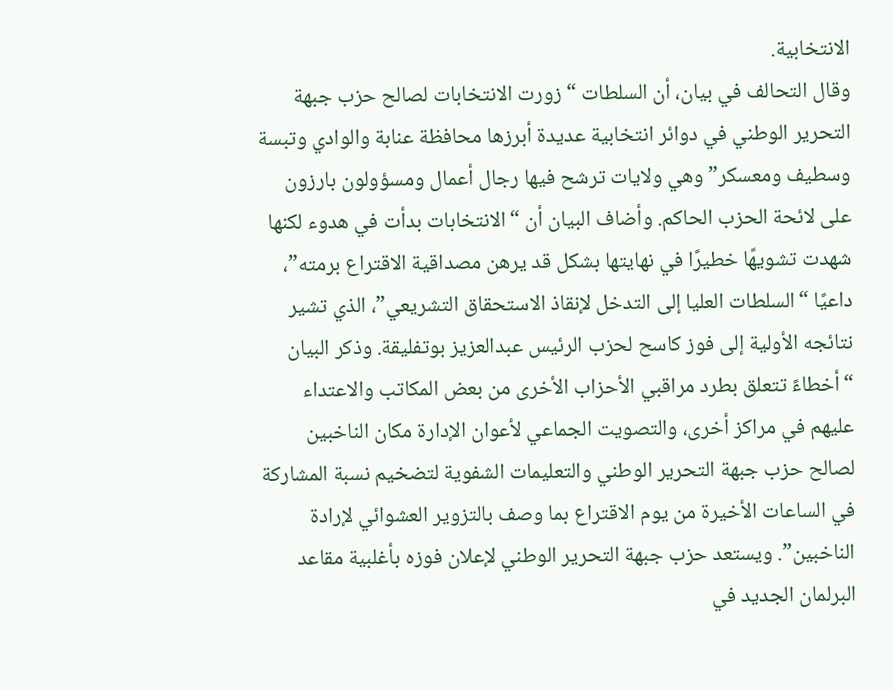الانتخابية.
وقال التحالف في بيان، أن السلطات “زورت الانتخابات لصالح حزب جبهة التحرير الوطني في دوائر انتخابية عديدة أبرزها محافظة عنابة والوادي وتبسة وسطيف ومعسكر” وهي ولايات ترشح فيها رجال أعمال ومسؤولون بارزون على لائحة الحزب الحاكم. وأضاف البيان أن “الانتخابات بدأت في هدوء لكنها شهدت تشويهًا خطيرًا في نهايتها بشكل قد يرهن مصداقية الاقتراع برمته”، داعيًا “السلطات العليا إلى التدخل لإنقاذ الاستحقاق التشريعي”، الذي تشير نتائجه الأولية إلى فوز كاسح لحزب الرئيس عبدالعزيز بوتفليقة. وذكر البيان “أخطاءً تتعلق بطرد مراقبي الأحزاب الأخرى من بعض المكاتب والاعتداء عليهم في مراكز أخرى، والتصويت الجماعي لأعوان الإدارة مكان الناخبين لصالح حزب جبهة التحرير الوطني والتعليمات الشفوية لتضخيم نسبة المشاركة في الساعات الأخيرة من يوم الاقتراع بما وصف بالتزوير العشوائي لإرادة الناخبين”. ويستعد حزب جبهة التحرير الوطني لإعلان فوزه بأغلبية مقاعد البرلمان الجديد في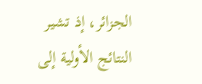الجزائر، إذ تشير النتائج الأولية إلى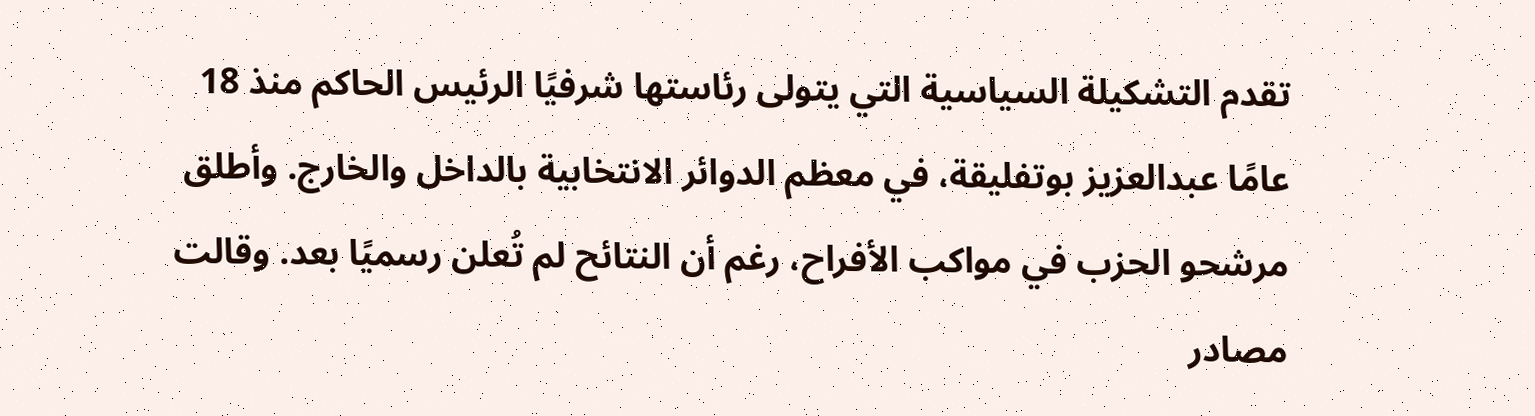تقدم التشكيلة السياسية التي يتولى رئاستها شرفيًا الرئيس الحاكم منذ 18 عامًا عبدالعزيز بوتفليقة، في معظم الدوائر الانتخابية بالداخل والخارج. وأطلق مرشحو الحزب في مواكب الأفراح، رغم أن النتائح لم تُعلن رسميًا بعد. وقالت مصادر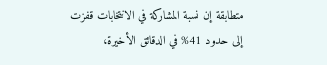متطابقة إن نسبة المشاركة في الانتخابات قفزت إلى حدود 41% في الدقائق الأخيرة،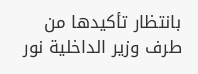بانتظار تأكيدها من طرف وزير الداخلية نور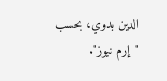الدين بدوي، بحسب "إرم نيوز".